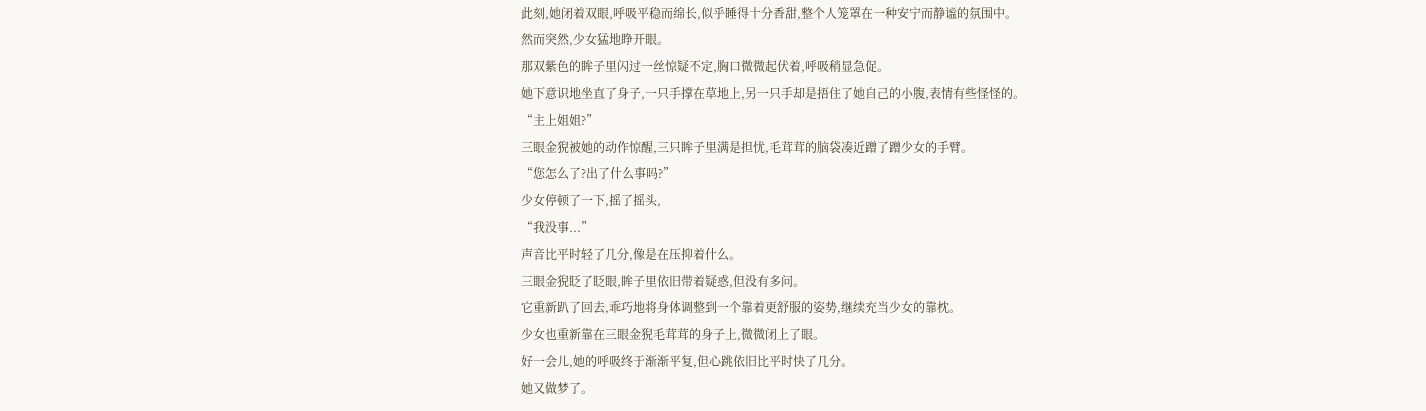此刻,她闭着双眼,呼吸平稳而绵长,似乎睡得十分香甜,整个人笼罩在一种安宁而静谧的氛围中。
然而突然,少女猛地睁开眼。
那双紫色的眸子里闪过一丝惊疑不定,胸口微微起伏着,呼吸稍显急促。
她下意识地坐直了身子,一只手撑在草地上,另一只手却是捂住了她自己的小腹,表情有些怪怪的。
“主上姐姐?”
三眼金猊被她的动作惊醒,三只眸子里满是担忧,毛茸茸的脑袋凑近蹭了蹭少女的手臂。
“您怎么了?出了什么事吗?”
少女停顿了一下,摇了摇头,
“我没事...”
声音比平时轻了几分,像是在压抑着什么。
三眼金猊眨了眨眼,眸子里依旧带着疑惑,但没有多问。
它重新趴了回去,乖巧地将身体调整到一个靠着更舒服的姿势,继续充当少女的靠枕。
少女也重新靠在三眼金猊毛茸茸的身子上,微微闭上了眼。
好一会儿,她的呼吸终于渐渐平复,但心跳依旧比平时快了几分。
她又做梦了。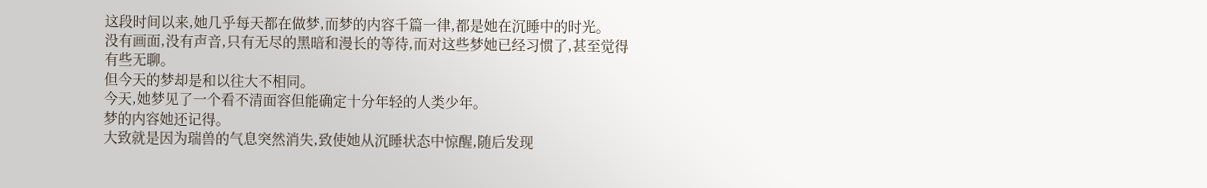这段时间以来,她几乎每天都在做梦,而梦的内容千篇一律,都是她在沉睡中的时光。
没有画面,没有声音,只有无尽的黑暗和漫长的等待,而对这些梦她已经习惯了,甚至觉得有些无聊。
但今天的梦却是和以往大不相同。
今天,她梦见了一个看不清面容但能确定十分年轻的人类少年。
梦的内容她还记得。
大致就是因为瑞兽的气息突然消失,致使她从沉睡状态中惊醒,随后发现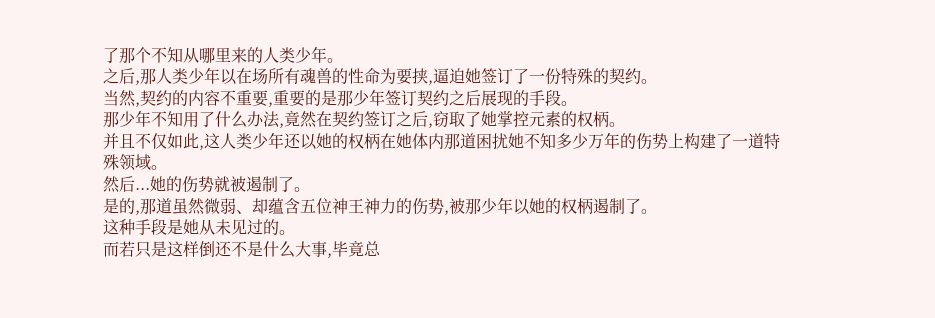了那个不知从哪里来的人类少年。
之后,那人类少年以在场所有魂兽的性命为要挟,逼迫她签订了一份特殊的契约。
当然,契约的内容不重要,重要的是那少年签订契约之后展现的手段。
那少年不知用了什么办法,竟然在契约签订之后,窃取了她掌控元素的权柄。
并且不仅如此,这人类少年还以她的权柄在她体内那道困扰她不知多少万年的伤势上构建了一道特殊领域。
然后...她的伤势就被遏制了。
是的,那道虽然微弱、却蕴含五位神王神力的伤势,被那少年以她的权柄遏制了。
这种手段是她从未见过的。
而若只是这样倒还不是什么大事,毕竟总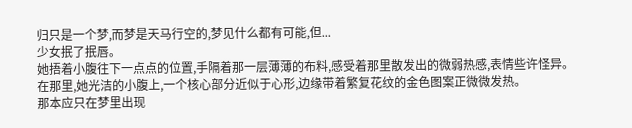归只是一个梦,而梦是天马行空的,梦见什么都有可能,但...
少女抿了抿唇。
她捂着小腹往下一点点的位置,手隔着那一层薄薄的布料,感受着那里散发出的微弱热感,表情些许怪异。
在那里,她光洁的小腹上,一个核心部分近似于心形,边缘带着繁复花纹的金色图案正微微发热。
那本应只在梦里出现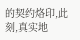的契约烙印,此刻,真实地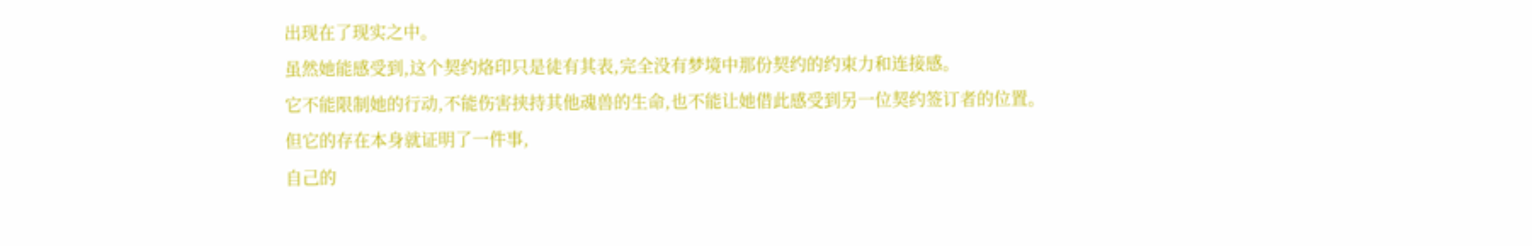出现在了现实之中。
虽然她能感受到,这个契约烙印只是徒有其表,完全没有梦境中那份契约的约束力和连接感。
它不能限制她的行动,不能伤害挟持其他魂兽的生命,也不能让她借此感受到另一位契约签订者的位置。
但它的存在本身就证明了一件事,
自己的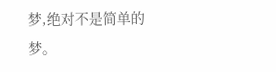梦,绝对不是简单的梦。